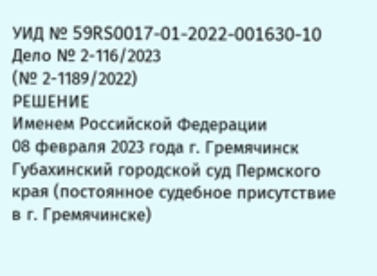УИД № 59RS0017-01-2022-001630-10
Дело № 2-116/2023
(№ 2-1189/2022)
РЕШЕНИЕ
Именем Российской Федерации
08 февраля 2023 года г. Гремячинск
Губахинский городской суд Пермского края (постоянное судебное присутствие в г. Гремячинске)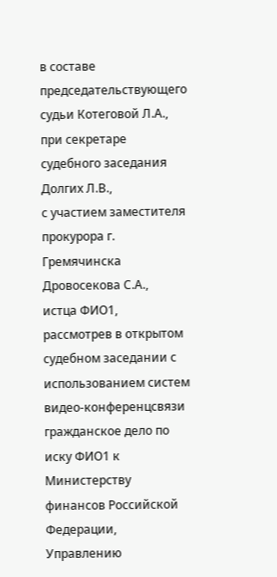в составе
председательствующего судьи Котеговой Л.А.,
при секретаре судебного заседания Долгих Л.В.,
с участием заместителя прокурора г. Гремячинска Дровосекова С.А.,
истца ФИО1,
рассмотрев в открытом судебном заседании с использованием систем видео-конференцсвязи гражданское дело по иску ФИО1 к Министерству финансов Российской Федерации, Управлению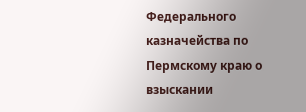Федерального казначейства по Пермскому краю о взыскании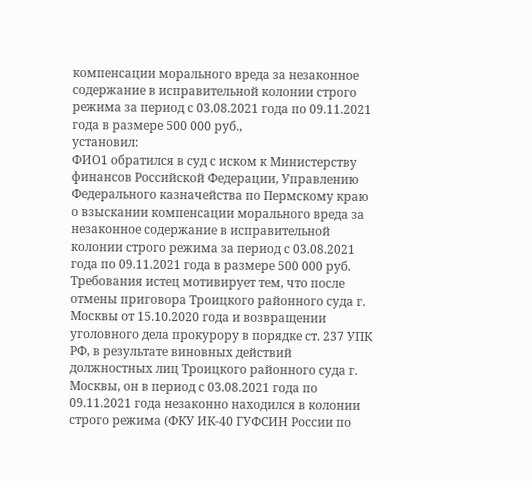компенсации морального вреда за незаконное содержание в исправительной колонии строго режима за период с 03.08.2021 года по 09.11.2021 года в размере 500 000 руб.,
установил:
ФИО1 обратился в суд с иском к Министерству финансов Российской Федерации, Управлению Федерального казначейства по Пермскому краю о взыскании компенсации морального вреда за незаконное содержание в исправительной колонии строго режима за период с 03.08.2021 года по 09.11.2021 года в размере 500 000 руб.
Требования истец мотивирует тем, что после отмены приговора Троицкого районного суда г. Москвы от 15.10.2020 года и возвращении уголовного дела прокурору в порядке ст. 237 УПК РФ, в результате виновных действий должностных лиц Троицкого районного суда г. Москвы, он в период с 03.08.2021 года по 09.11.2021 года незаконно находился в колонии строго режима (ФКУ ИК-40 ГУФСИН России по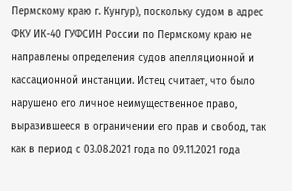Пермскому краю г. Кунгур), поскольку судом в адрес ФКУ ИК-40 ГУФСИН России по Пермскому краю не направлены определения судов апелляционной и кассационной инстанции. Истец считает, что было нарушено его личное неимущественное право, выразившееся в ограничении его прав и свобод, так как в период с 03.08.2021 года по 09.11.2021 года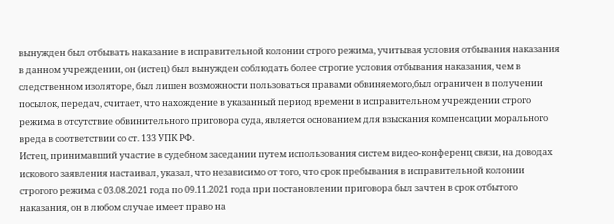вынужден был отбывать наказание в исправительной колонии строго режима, учитывая условия отбывания наказания в данном учреждении, он (истец) был вынужден соблюдать более строгие условия отбывания наказания, чем в следственном изоляторе, был лишен возможности пользоваться правами обвиняемого,был ограничен в получении посылок, передач, считает, что нахождение в указанный период времени в исправительном учреждении строго режима в отсутствие обвинительного приговора суда, является основанием для взыскания компенсации морального вреда в соответствии со ст. 133 УПК РФ.
Истец, принимавший участие в судебном заседании путем использования систем видео-конференц связи, на доводах искового заявления настаивал, указал, что независимо от того, что срок пребывания в исправительной колонии строгого режима с 03.08.2021 года по 09.11.2021 года при постановлении приговора был зачтен в срок отбытого наказания, он в любом случае имеет право на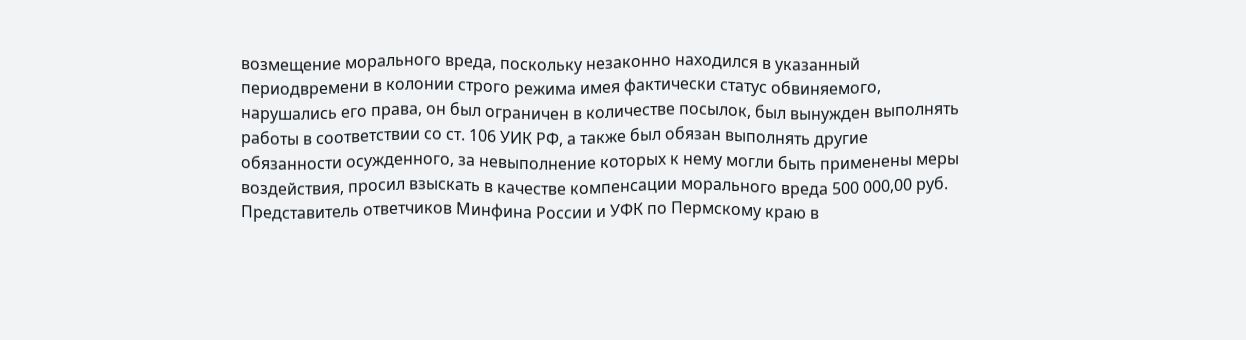возмещение морального вреда, поскольку незаконно находился в указанный периодвремени в колонии строго режима имея фактически статус обвиняемого, нарушались его права, он был ограничен в количестве посылок, был вынужден выполнять работы в соответствии со ст. 106 УИК РФ, а также был обязан выполнять другие обязанности осужденного, за невыполнение которых к нему могли быть применены меры воздействия, просил взыскать в качестве компенсации морального вреда 500 000,00 руб.
Представитель ответчиков Минфина России и УФК по Пермскому краю в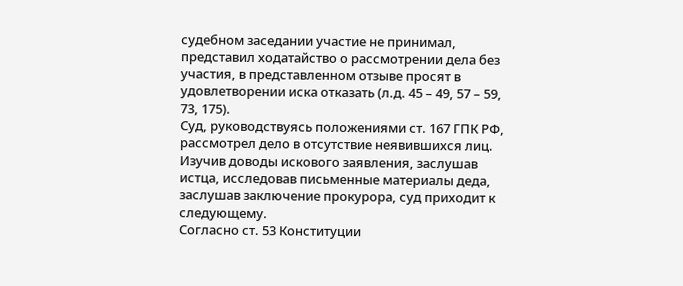судебном заседании участие не принимал, представил ходатайство о рассмотрении дела без участия, в представленном отзыве просят в удовлетворении иска отказать (л.д. 45 – 49, 57 – 59, 73, 175).
Суд, руководствуясь положениями ст. 167 ГПК РФ, рассмотрел дело в отсутствие неявившихся лиц.
Изучив доводы искового заявления, заслушав истца, исследовав письменные материалы деда, заслушав заключение прокурора, суд приходит к следующему.
Согласно ст. 53 Конституции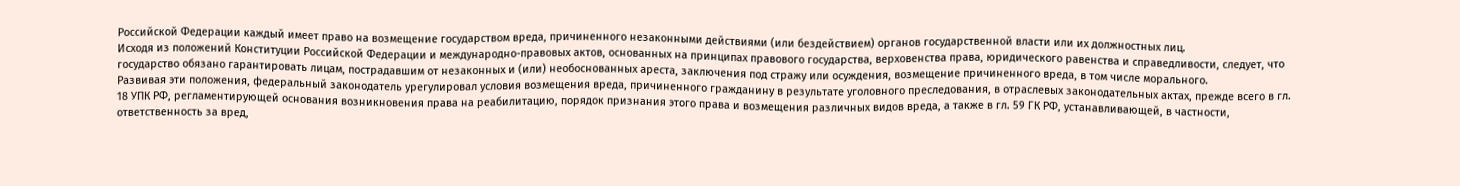Российской Федерации каждый имеет право на возмещение государством вреда, причиненного незаконными действиями (или бездействием) органов государственной власти или их должностных лиц.
Исходя из положений Конституции Российской Федерации и международно-правовых актов, основанных на принципах правового государства, верховенства права, юридического равенства и справедливости, следует, что государство обязано гарантировать лицам, пострадавшим от незаконных и (или) необоснованных ареста, заключения под стражу или осуждения, возмещение причиненного вреда, в том числе морального.
Развивая эти положения, федеральный законодатель урегулировал условия возмещения вреда, причиненного гражданину в результате уголовного преследования, в отраслевых законодательных актах, прежде всего в гл. 18 УПК РФ, регламентирующей основания возникновения права на реабилитацию, порядок признания этого права и возмещения различных видов вреда, а также в гл. 59 ГК РФ, устанавливающей, в частности, ответственность за вред,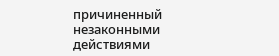причиненный незаконными действиями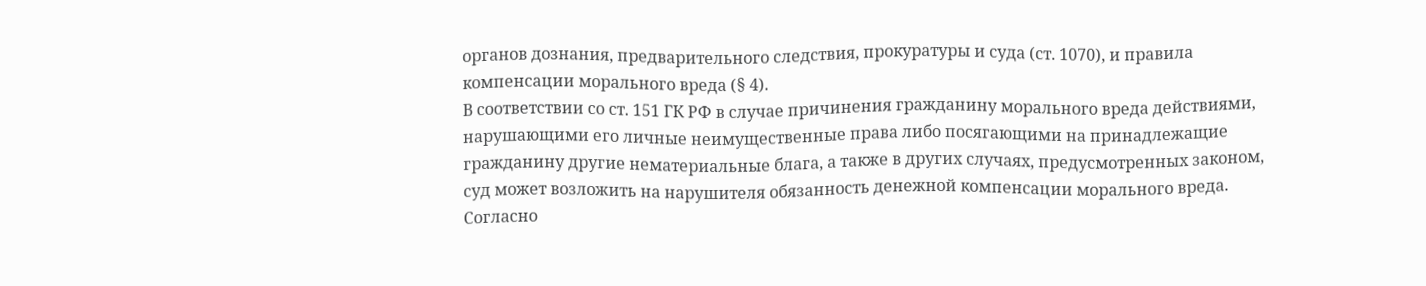органов дознания, предварительного следствия, прокуратуры и суда (ст. 1070), и правила компенсации морального вреда (§ 4).
В соответствии со ст. 151 ГК РФ в случае причинения гражданину морального вреда действиями, нарушающими его личные неимущественные права либо посягающими на принадлежащие гражданину другие нематериальные блага, а также в других случаях, предусмотренных законом, суд может возложить на нарушителя обязанность денежной компенсации морального вреда.
Согласно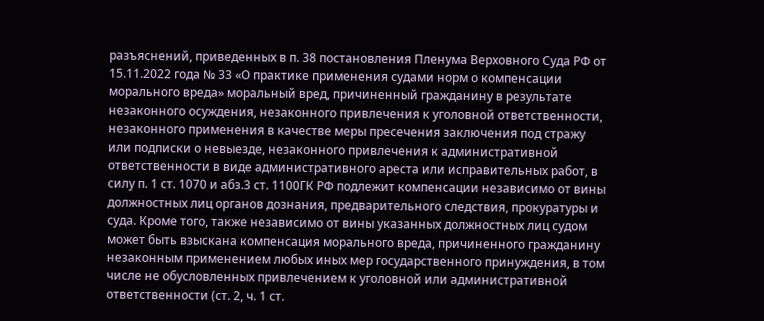разъяснений, приведенных в п. 38 постановления Пленума Верховного Суда РФ от 15.11.2022 года № 33 «О практике применения судами норм о компенсации морального вреда» моральный вред, причиненный гражданину в результате незаконного осуждения, незаконного привлечения к уголовной ответственности, незаконного применения в качестве меры пресечения заключения под стражу или подписки о невыезде, незаконного привлечения к административной ответственности в виде административного ареста или исправительных работ, в силу п. 1 ст. 1070 и абз.3 ст. 1100ГК РФ подлежит компенсации независимо от вины должностных лиц органов дознания, предварительного следствия, прокуратуры и суда. Кроме того, также независимо от вины указанных должностных лиц судом может быть взыскана компенсация морального вреда, причиненного гражданину незаконным применением любых иных мер государственного принуждения, в том числе не обусловленных привлечением к уголовной или административной ответственности (ст. 2, ч. 1 ст.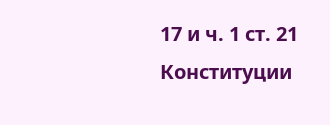17 и ч. 1 ст. 21 Конституции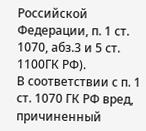Российской Федерации, п. 1 ст. 1070, абз.3 и 5 ст. 1100ГК РФ).
В соответствии с п. 1 ст. 1070 ГК РФ вред, причиненный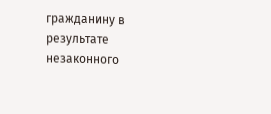гражданину в результате незаконного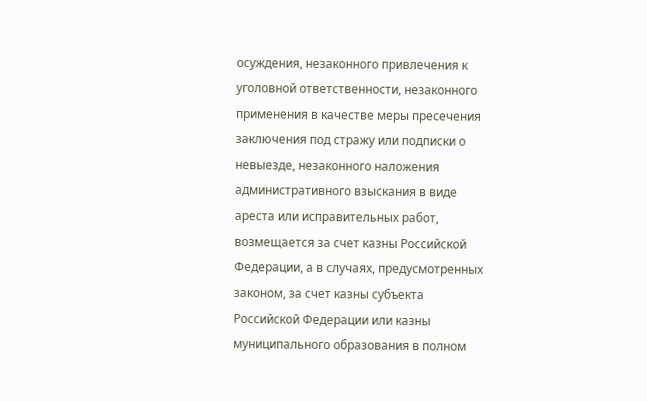осуждения, незаконного привлечения к уголовной ответственности, незаконного применения в качестве меры пресечения заключения под стражу или подписки о невыезде, незаконного наложения административного взыскания в виде ареста или исправительных работ, возмещается за счет казны Российской Федерации, а в случаях, предусмотренных законом, за счет казны субъекта Российской Федерации или казны муниципального образования в полном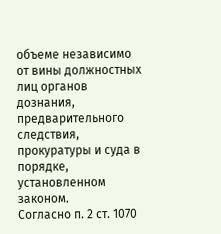объеме независимо от вины должностных лиц органов дознания, предварительного следствия, прокуратуры и суда в порядке, установленном законом.
Согласно п. 2 ст. 1070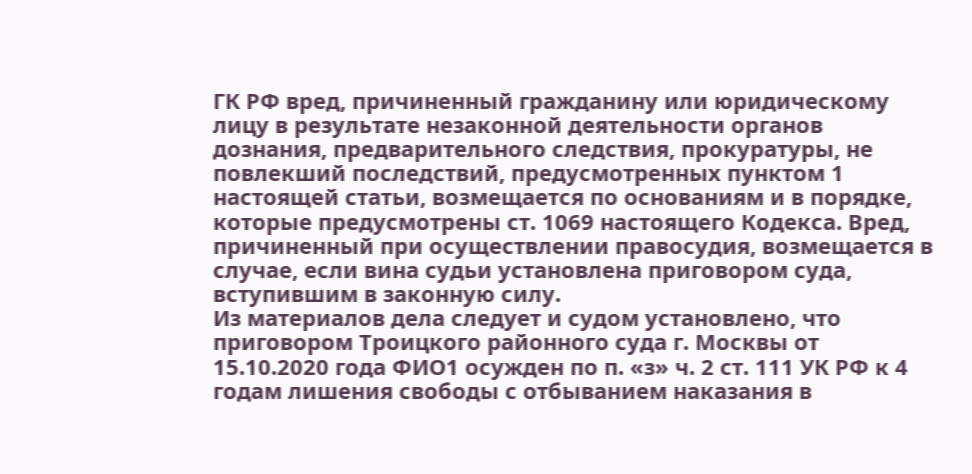ГК РФ вред, причиненный гражданину или юридическому лицу в результате незаконной деятельности органов дознания, предварительного следствия, прокуратуры, не повлекший последствий, предусмотренных пунктом 1 настоящей статьи, возмещается по основаниям и в порядке, которые предусмотрены ст. 1069 настоящего Кодекса. Вред, причиненный при осуществлении правосудия, возмещается в случае, если вина судьи установлена приговором суда, вступившим в законную силу.
Из материалов дела следует и судом установлено, что приговором Троицкого районного суда г. Москвы от 15.10.2020 года ФИО1 осужден по п. «з» ч. 2 ст. 111 УК РФ к 4 годам лишения свободы с отбыванием наказания в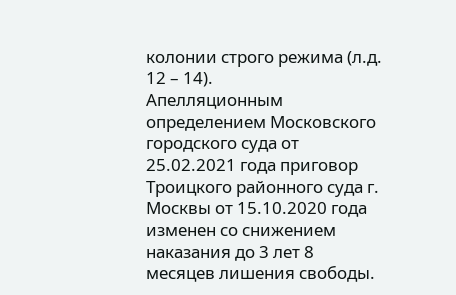колонии строго режима (л.д. 12 – 14).
Апелляционным определением Московского городского суда от 25.02.2021 года приговор Троицкого районного суда г. Москвы от 15.10.2020 года изменен со снижением наказания до 3 лет 8 месяцев лишения свободы.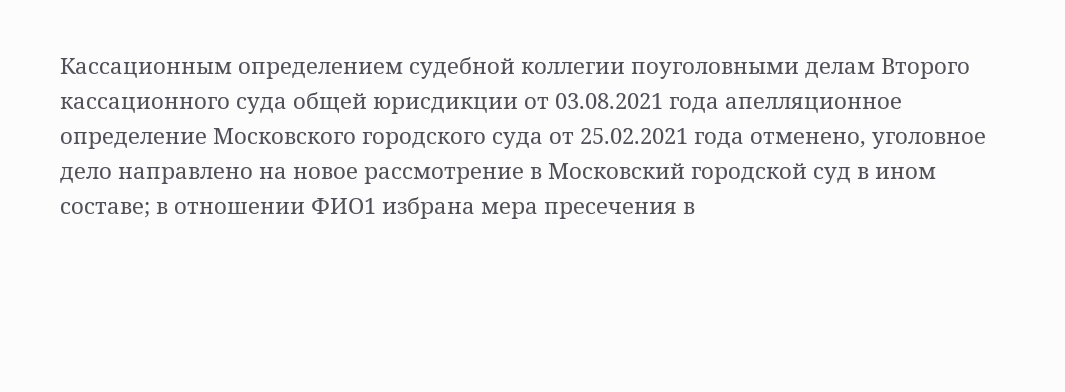Кассационным определением судебной коллегии поуголовными делам Второго кассационного суда общей юрисдикции от 03.08.2021 года апелляционное определение Московского городского суда от 25.02.2021 года отменено, уголовное дело направлено на новое рассмотрение в Московский городской суд в ином составе; в отношении ФИО1 избрана мера пресечения в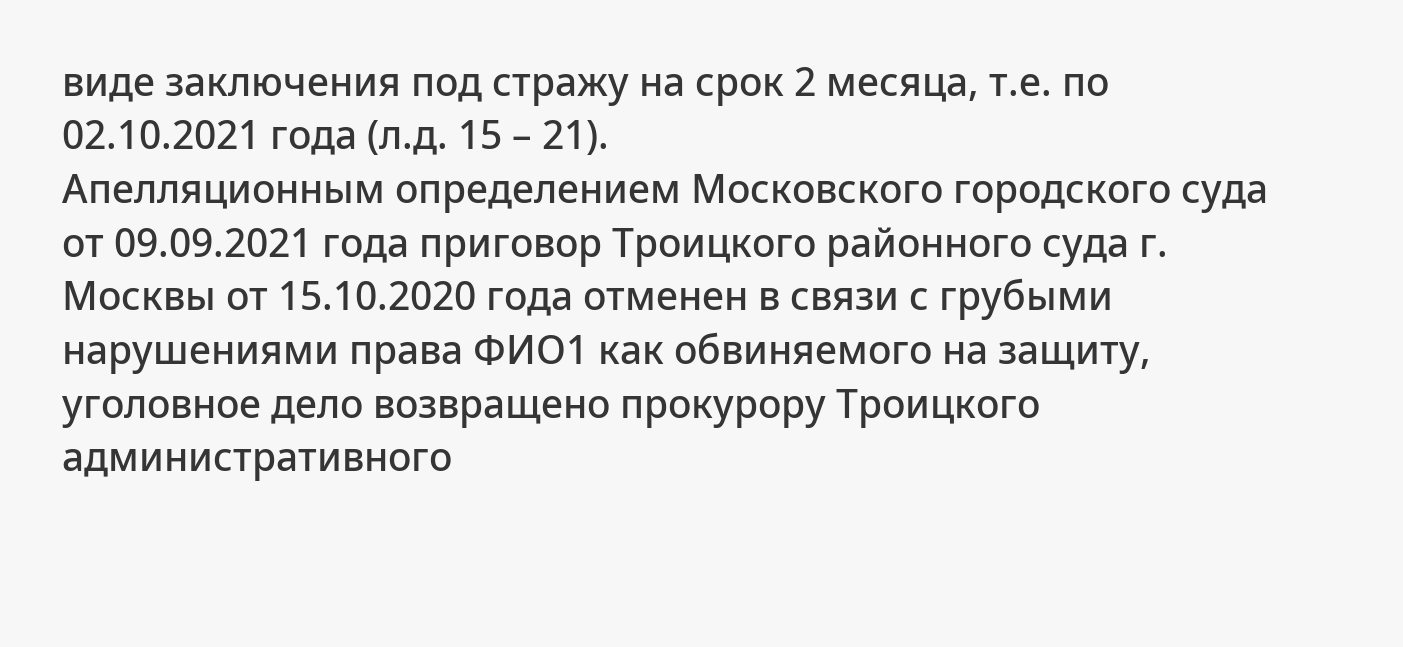виде заключения под стражу на срок 2 месяца, т.е. по 02.10.2021 года (л.д. 15 – 21).
Апелляционным определением Московского городского суда от 09.09.2021 года приговор Троицкого районного суда г. Москвы от 15.10.2020 года отменен в связи с грубыми нарушениями права ФИО1 как обвиняемого на защиту, уголовное дело возвращено прокурору Троицкого административного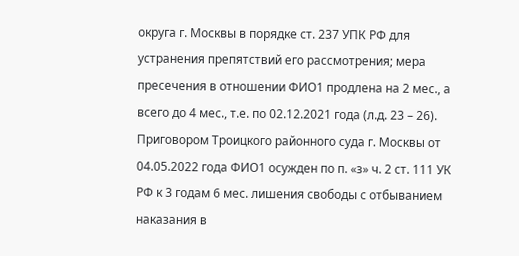округа г. Москвы в порядке ст. 237 УПК РФ для устранения препятствий его рассмотрения; мера пресечения в отношении ФИО1 продлена на 2 мес., а всего до 4 мес., т.е. по 02.12.2021 года (л.д. 23 – 26).
Приговором Троицкого районного суда г. Москвы от 04.05.2022 года ФИО1 осужден по п. «з» ч. 2 ст. 111 УК РФ к 3 годам 6 мес. лишения свободы с отбыванием наказания в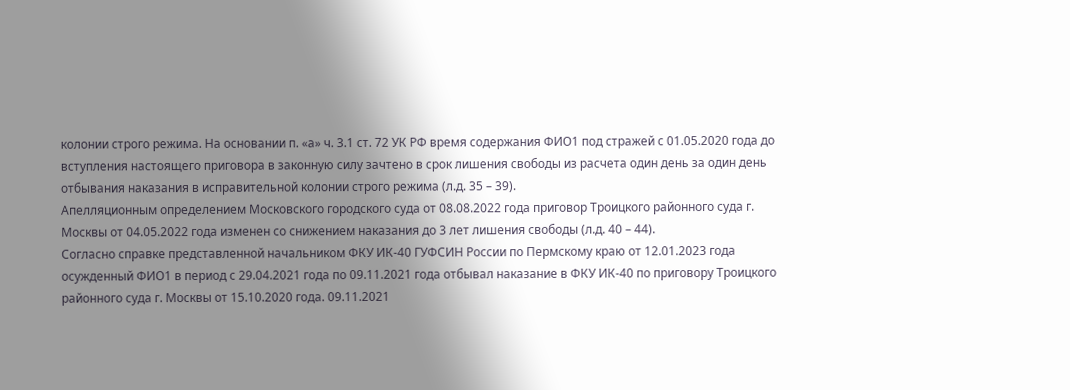колонии строго режима. На основании п. «а» ч. 3.1 ст. 72 УК РФ время содержания ФИО1 под стражей с 01.05.2020 года до вступления настоящего приговора в законную силу зачтено в срок лишения свободы из расчета один день за один день отбывания наказания в исправительной колонии строго режима (л.д. 35 – 39).
Апелляционным определением Московского городского суда от 08.08.2022 года приговор Троицкого районного суда г. Москвы от 04.05.2022 года изменен со снижением наказания до 3 лет лишения свободы (л.д. 40 – 44).
Согласно справке представленной начальником ФКУ ИК-40 ГУФСИН России по Пермскому краю от 12.01.2023 года осужденный ФИО1 в период с 29.04.2021 года по 09.11.2021 года отбывал наказание в ФКУ ИК-40 по приговору Троицкого районного суда г. Москвы от 15.10.2020 года. 09.11.2021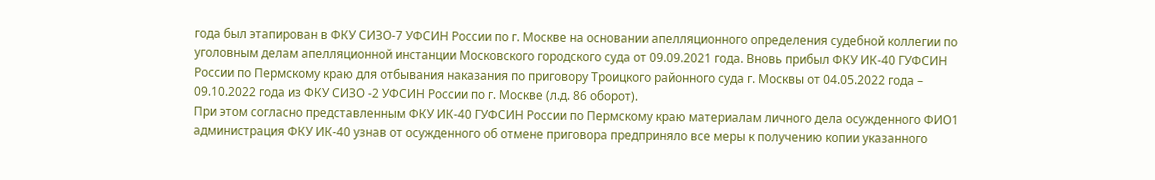года был этапирован в ФКУ СИЗО-7 УФСИН России по г. Москве на основании апелляционного определения судебной коллегии по уголовным делам апелляционной инстанции Московского городского суда от 09.09.2021 года. Вновь прибыл ФКУ ИК-40 ГУФСИН России по Пермскому краю для отбывания наказания по приговору Троицкого районного суда г. Москвы от 04.05.2022 года – 09.10.2022 года из ФКУ СИЗО -2 УФСИН России по г. Москве (л.д. 86 оборот).
При этом согласно представленным ФКУ ИК-40 ГУФСИН России по Пермскому краю материалам личного дела осужденного ФИО1 администрация ФКУ ИК-40 узнав от осужденного об отмене приговора предприняло все меры к получению копии указанного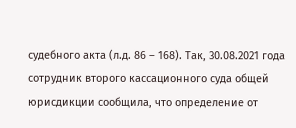судебного акта (л.д. 86 – 168). Так, 30.08.2021 года сотрудник второго кассационного суда общей юрисдикции сообщила, что определение от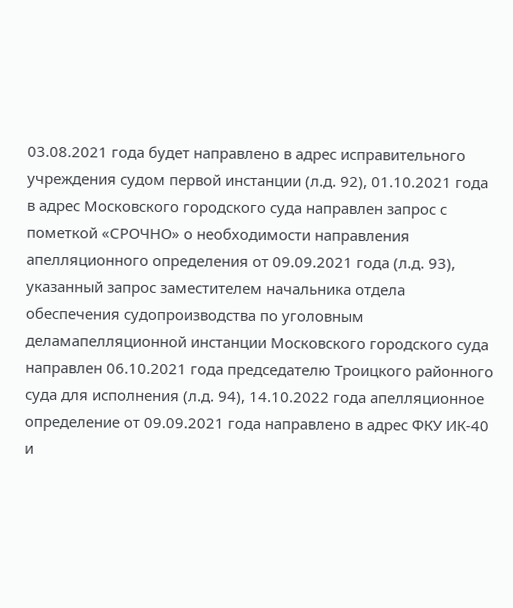03.08.2021 года будет направлено в адрес исправительного учреждения судом первой инстанции (л.д. 92), 01.10.2021 года в адрес Московского городского суда направлен запрос с пометкой «СРОЧНО» о необходимости направления апелляционного определения от 09.09.2021 года (л.д. 93), указанный запрос заместителем начальника отдела обеспечения судопроизводства по уголовным деламапелляционной инстанции Московского городского суда направлен 06.10.2021 года председателю Троицкого районного суда для исполнения (л.д. 94), 14.10.2022 года апелляционное определение от 09.09.2021 года направлено в адрес ФКУ ИК-40 и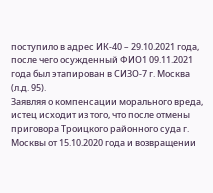поступило в адрес ИК-40 – 29.10.2021 года, после чего осужденный ФИО1 09.11.2021 года был этапирован в СИЗО-7 г. Москва (л.д. 95).
Заявляя о компенсации морального вреда, истец исходит из того, что после отмены приговора Троицкого районного суда г. Москвы от 15.10.2020 года и возвращении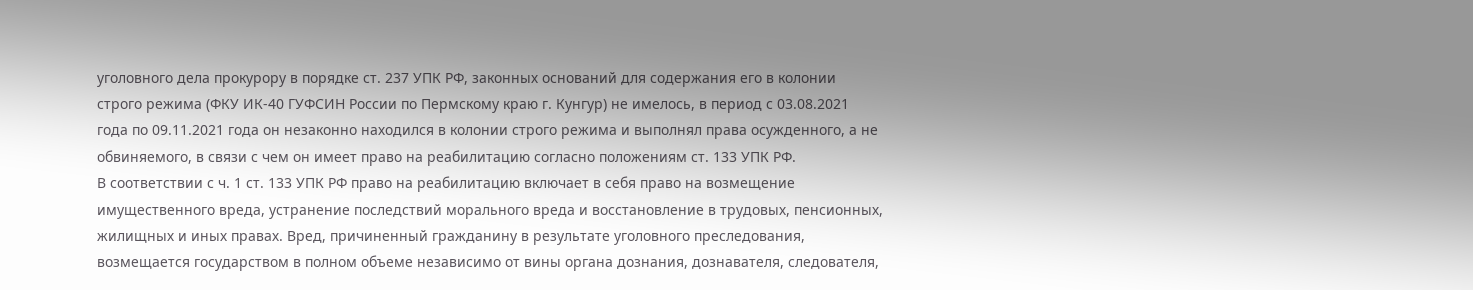уголовного дела прокурору в порядке ст. 237 УПК РФ, законных оснований для содержания его в колонии строго режима (ФКУ ИК-40 ГУФСИН России по Пермскому краю г. Кунгур) не имелось, в период с 03.08.2021 года по 09.11.2021 года он незаконно находился в колонии строго режима и выполнял права осужденного, а не обвиняемого, в связи с чем он имеет право на реабилитацию согласно положениям ст. 133 УПК РФ.
В соответствии с ч. 1 ст. 133 УПК РФ право на реабилитацию включает в себя право на возмещение имущественного вреда, устранение последствий морального вреда и восстановление в трудовых, пенсионных, жилищных и иных правах. Вред, причиненный гражданину в результате уголовного преследования, возмещается государством в полном объеме независимо от вины органа дознания, дознавателя, следователя,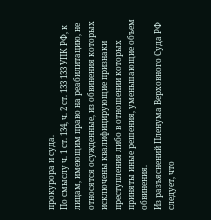прокурора и суда.
По смыслу ч. 1 ст. 134, ч. 2 ст. 133 133 УПК РФ, к лицам, имеющим право на реабилитацию, не относятся осужденные, из обвинения которых исключены квалифицирующие признаки преступления либо в отношении которых приняты иные решения, уменьшающие объем обвинения.
Из разъяснений Пленума Верховного Суда РФ следует, что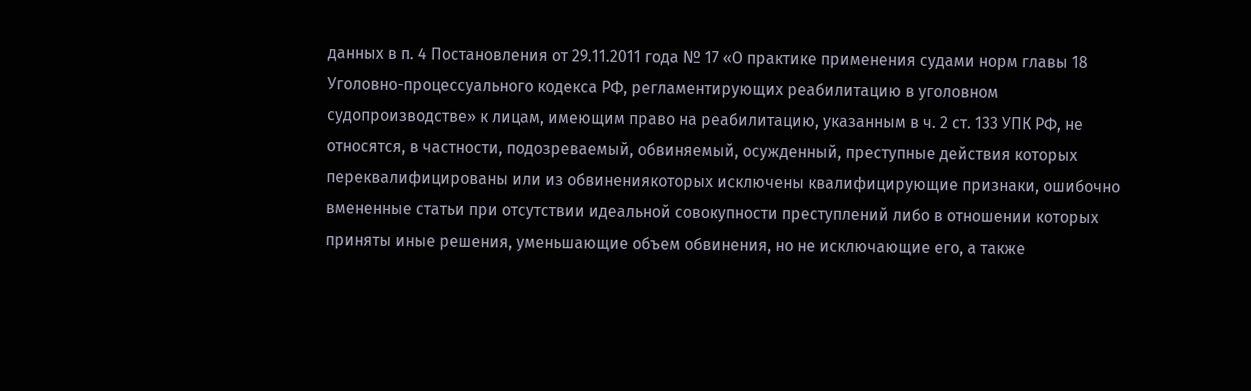данных в п. 4 Постановления от 29.11.2011 года № 17 «О практике применения судами норм главы 18 Уголовно-процессуального кодекса РФ, регламентирующих реабилитацию в уголовном судопроизводстве» к лицам, имеющим право на реабилитацию, указанным в ч. 2 ст. 133 УПК РФ, не относятся, в частности, подозреваемый, обвиняемый, осужденный, преступные действия которых переквалифицированы или из обвинениякоторых исключены квалифицирующие признаки, ошибочно вмененные статьи при отсутствии идеальной совокупности преступлений либо в отношении которых приняты иные решения, уменьшающие объем обвинения, но не исключающие его, а также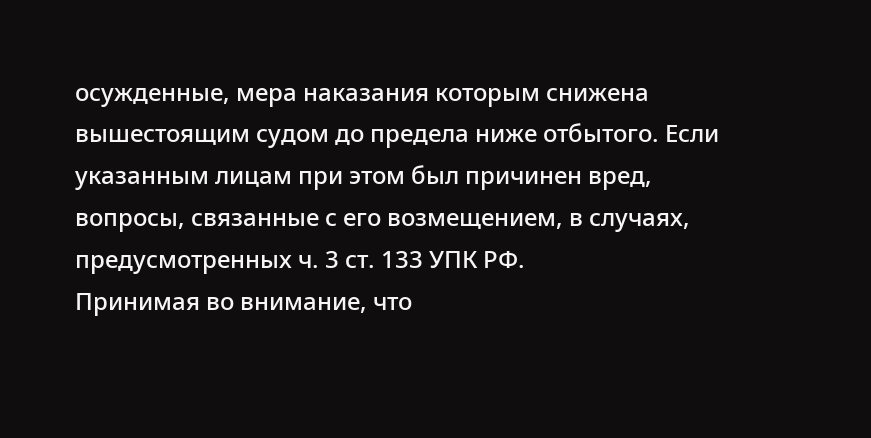осужденные, мера наказания которым снижена вышестоящим судом до предела ниже отбытого. Если указанным лицам при этом был причинен вред, вопросы, связанные с его возмещением, в случаях, предусмотренных ч. 3 ст. 133 УПК РФ.
Принимая во внимание, что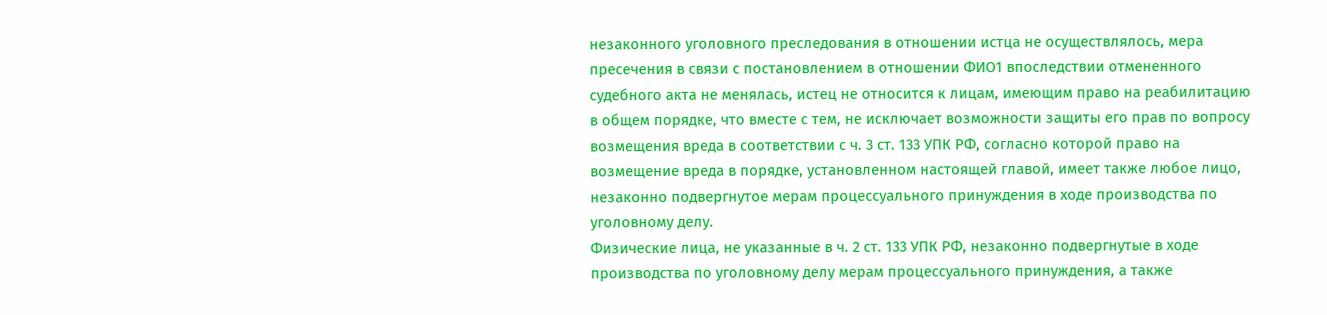незаконного уголовного преследования в отношении истца не осуществлялось, мера пресечения в связи с постановлением в отношении ФИО1 впоследствии отмененного судебного акта не менялась, истец не относится к лицам, имеющим право на реабилитацию в общем порядке, что вместе с тем, не исключает возможности защиты его прав по вопросу возмещения вреда в соответствии с ч. 3 ст. 133 УПК РФ, согласно которой право на возмещение вреда в порядке, установленном настоящей главой, имеет также любое лицо, незаконно подвергнутое мерам процессуального принуждения в ходе производства по уголовному делу.
Физические лица, не указанные в ч. 2 ст. 133 УПК РФ, незаконно подвергнутые в ходе производства по уголовному делу мерам процессуального принуждения, а также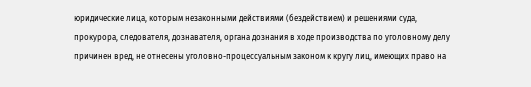юридические лица, которым незаконными действиями (бездействием) и решениями суда, прокурора, следователя, дознавателя, органа дознания в ходе производства по уголовному делу причинен вред, не отнесены уголовно-процессуальным законом к кругу лиц, имеющих право на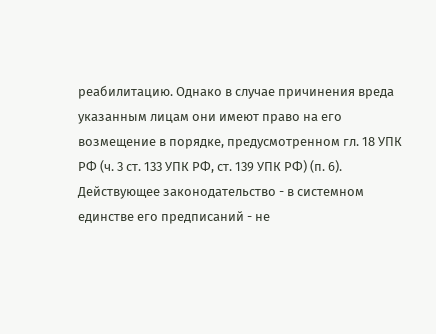реабилитацию. Однако в случае причинения вреда указанным лицам они имеют право на его возмещение в порядке, предусмотренном гл. 18 УПК РФ (ч. 3 ст. 133 УПК РФ, ст. 139 УПК РФ) (п. 6).
Действующее законодательство - в системном единстве его предписаний - не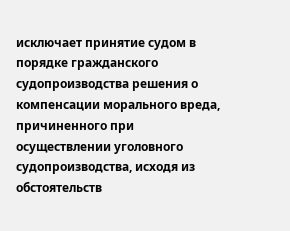исключает принятие судом в порядке гражданского судопроизводства решения о компенсации морального вреда, причиненного при осуществлении уголовного судопроизводства, исходя из обстоятельств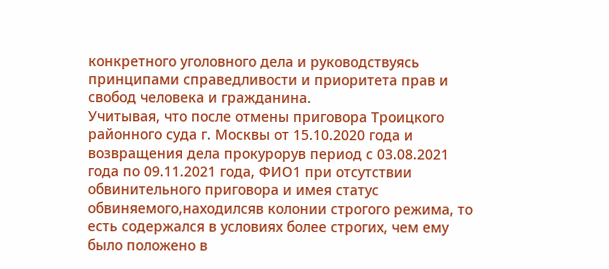конкретного уголовного дела и руководствуясь принципами справедливости и приоритета прав и свобод человека и гражданина.
Учитывая, что после отмены приговора Троицкого районного суда г. Москвы от 15.10.2020 года и возвращения дела прокурорув период с 03.08.2021 года по 09.11.2021 года, ФИО1 при отсутствии обвинительного приговора и имея статус обвиняемого,находилсяв колонии строгого режима, то есть содержался в условиях более строгих, чем ему было положено в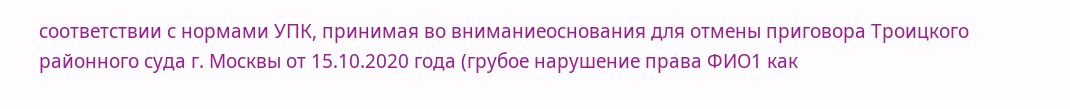соответствии с нормами УПК, принимая во вниманиеоснования для отмены приговора Троицкого районного суда г. Москвы от 15.10.2020 года (грубое нарушение права ФИО1 как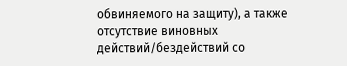обвиняемого на защиту), а также отсутствие виновных действий/бездействий со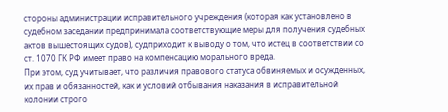стороны администрации исправительного учреждения (которая как установлено в судебном заседании предпринимала соответствующие меры для получения судебных актов вышестоящих судов), судприходит к выводу о том, что истец в соответствии со ст. 1070 ГК РФ имеет право на компенсацию морального вреда.
При этом, суд учитывает, что различия правового статуса обвиняемых и осужденных, их прав и обязанностей, как и условий отбывания наказания в исправительной колонии строго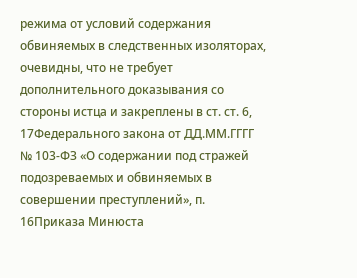режима от условий содержания обвиняемых в следственных изоляторах, очевидны, что не требует дополнительного доказывания со стороны истца и закреплены в ст. ст. 6, 17Федерального закона от ДД.ММ.ГГГГ № 103-ФЗ «О содержании под стражей подозреваемых и обвиняемых в совершении преступлений», п. 16Приказа Минюста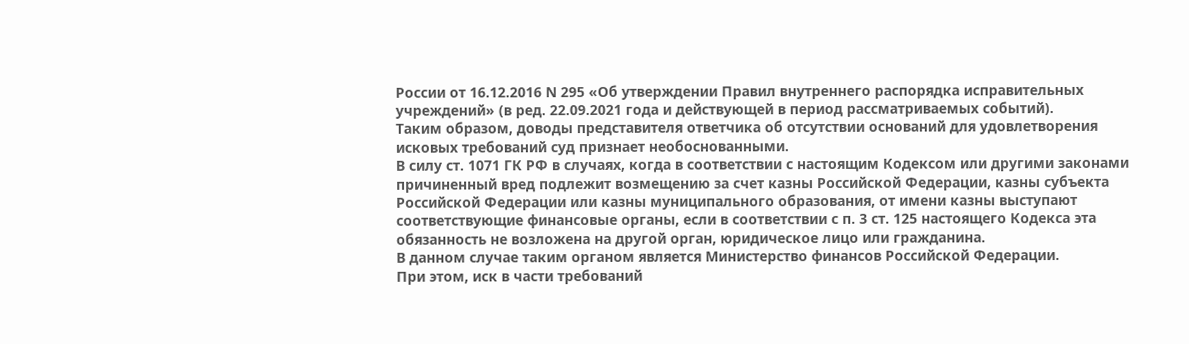России от 16.12.2016 N 295 «Об утверждении Правил внутреннего распорядка исправительных учреждений» (в ред. 22.09.2021 года и действующей в период рассматриваемых событий).
Таким образом, доводы представителя ответчика об отсутствии оснований для удовлетворения исковых требований суд признает необоснованными.
В силу ст. 1071 ГК РФ в случаях, когда в соответствии с настоящим Кодексом или другими законами причиненный вред подлежит возмещению за счет казны Российской Федерации, казны субъекта Российской Федерации или казны муниципального образования, от имени казны выступают соответствующие финансовые органы, если в соответствии с п. 3 ст. 125 настоящего Кодекса эта обязанность не возложена на другой орган, юридическое лицо или гражданина.
В данном случае таким органом является Министерство финансов Российской Федерации.
При этом, иск в части требований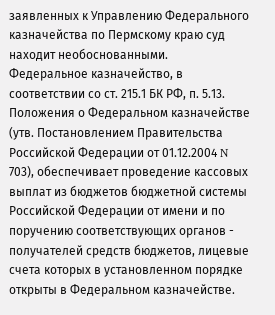заявленных к Управлению Федерального казначейства по Пермскому краю суд находит необоснованными.
Федеральное казначейство, в соответствии со ст. 215.1 БК РФ, п. 5.13. Положения о Федеральном казначействе (утв. Постановлением Правительства Российской Федерации от 01.12.2004 N 703), обеспечивает проведение кассовых выплат из бюджетов бюджетной системы Российской Федерации от имени и по поручению соответствующих органов - получателей средств бюджетов, лицевые счета которых в установленном порядке открыты в Федеральном казначействе.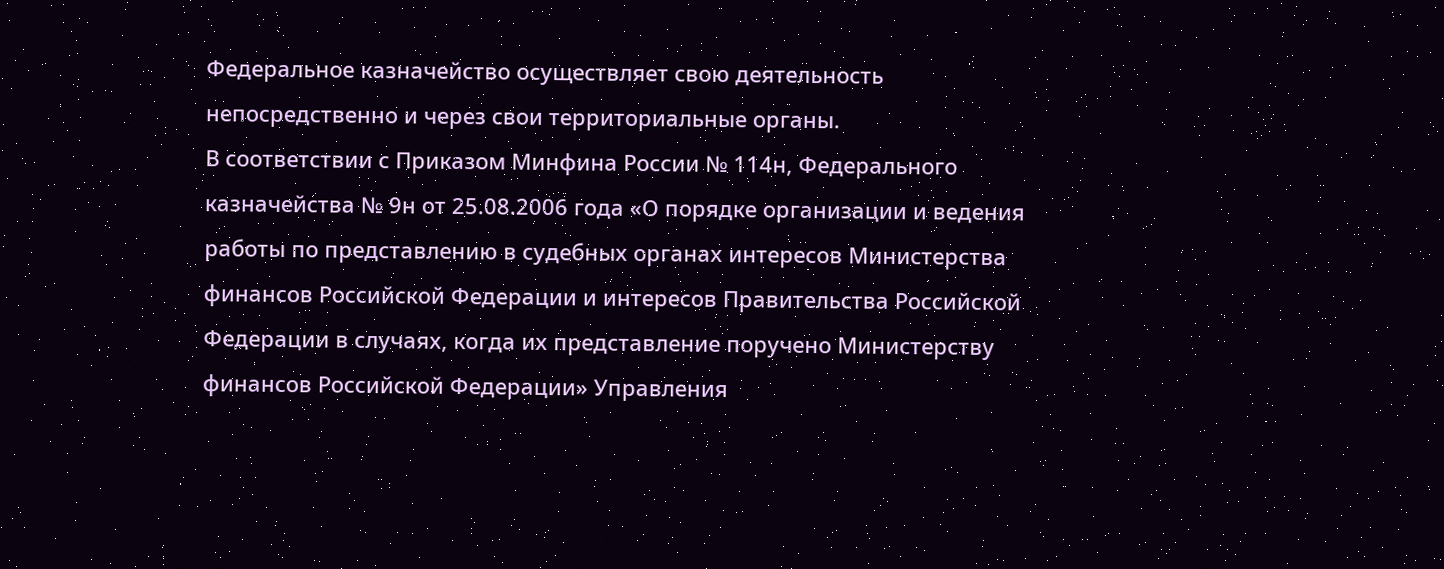Федеральное казначейство осуществляет свою деятельность непосредственно и через свои территориальные органы.
В соответствии с Приказом Минфина России № 114н, Федерального казначейства № 9н от 25.08.2006 года «О порядке организации и ведения работы по представлению в судебных органах интересов Министерства финансов Российской Федерации и интересов Правительства Российской Федерации в случаях, когда их представление поручено Министерству финансов Российской Федерации» Управления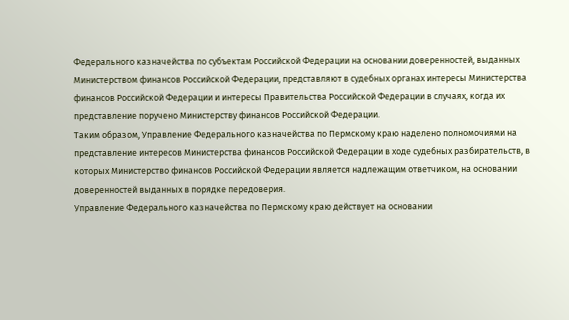Федерального казначейства по субъектам Российской Федерации на основании доверенностей, выданных Министерством финансов Российской Федерации, представляют в судебных органах интересы Министерства финансов Российской Федерации и интересы Правительства Российской Федерации в случаях, когда их представление поручено Министерству финансов Российской Федерации.
Таким образом, Управление Федерального казначейства по Пермскому краю наделено полномочиями на представление интересов Министерства финансов Российской Федерации в ходе судебных разбирательств, в которых Министерство финансов Российской Федерации является надлежащим ответчиком, на основании доверенностей выданных в порядке передоверия.
Управление Федерального казначейства по Пермскому краю действует на основании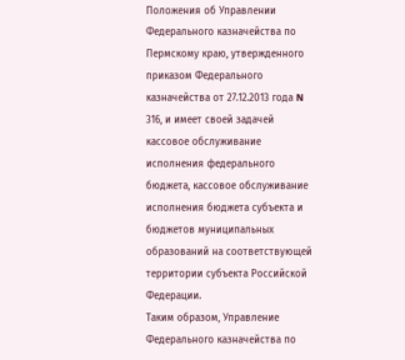Положения об Управлении Федерального казначейства по Пермскому краю, утвержденного приказом Федерального казначейства от 27.12.2013 года N 316, и имеет своей задачей кассовое обслуживание исполнения федерального бюджета, кассовое обслуживание исполнения бюджета субъекта и бюджетов муниципальных образований на соответствующей территории субъекта Российской Федерации.
Таким образом, Управление Федерального казначейства по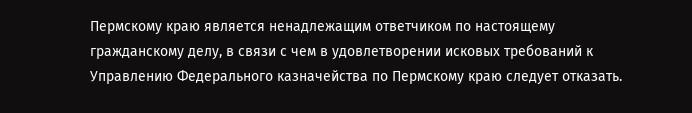Пермскому краю является ненадлежащим ответчиком по настоящему гражданскому делу, в связи с чем в удовлетворении исковых требований к Управлению Федерального казначейства по Пермскому краю следует отказать.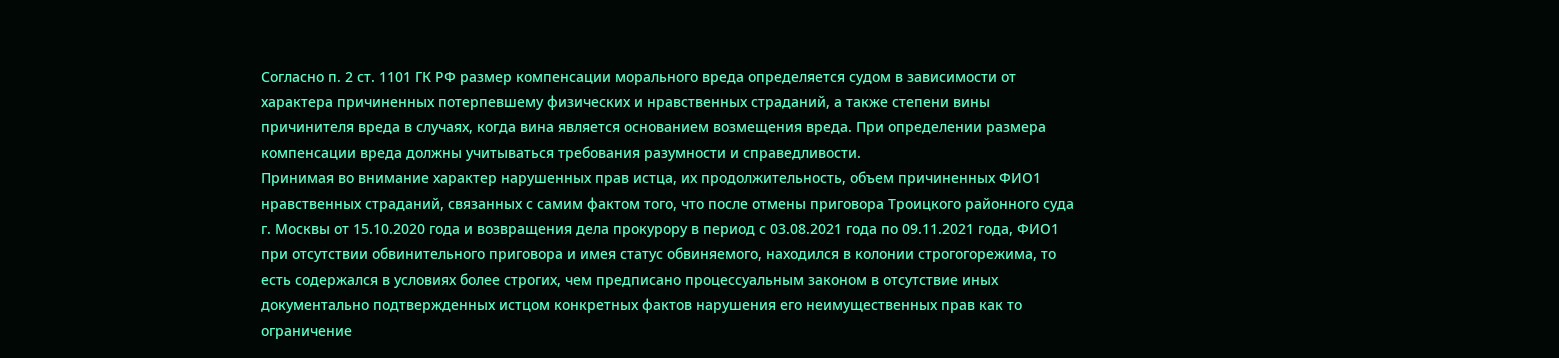Согласно п. 2 ст. 1101 ГК РФ размер компенсации морального вреда определяется судом в зависимости от характера причиненных потерпевшему физических и нравственных страданий, а также степени вины причинителя вреда в случаях, когда вина является основанием возмещения вреда. При определении размера компенсации вреда должны учитываться требования разумности и справедливости.
Принимая во внимание характер нарушенных прав истца, их продолжительность, объем причиненных ФИО1 нравственных страданий, связанных с самим фактом того, что после отмены приговора Троицкого районного суда г. Москвы от 15.10.2020 года и возвращения дела прокурору в период с 03.08.2021 года по 09.11.2021 года, ФИО1 при отсутствии обвинительного приговора и имея статус обвиняемого, находился в колонии строгогорежима, то есть содержался в условиях более строгих, чем предписано процессуальным законом в отсутствие иных документально подтвержденных истцом конкретных фактов нарушения его неимущественных прав как то ограничение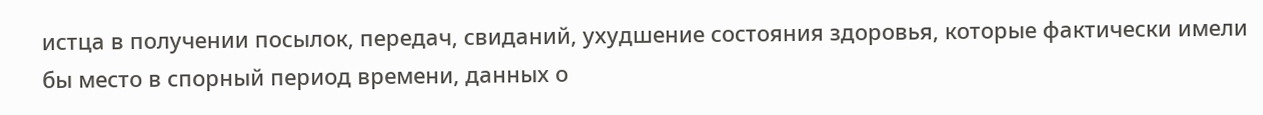истца в получении посылок, передач, свиданий, ухудшение состояния здоровья, которые фактически имели бы место в спорный период времени, данных о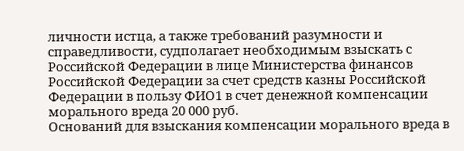личности истца, а также требований разумности и справедливости, судполагает необходимым взыскать с Российской Федерации в лице Министерства финансов Российской Федерации за счет средств казны Российской Федерации в пользу ФИО1 в счет денежной компенсации морального вреда 20 000 руб.
Оснований для взыскания компенсации морального вреда в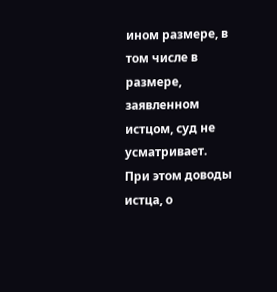ином размере, в том числе в размере, заявленном истцом, суд не усматривает.
При этом доводы истца, о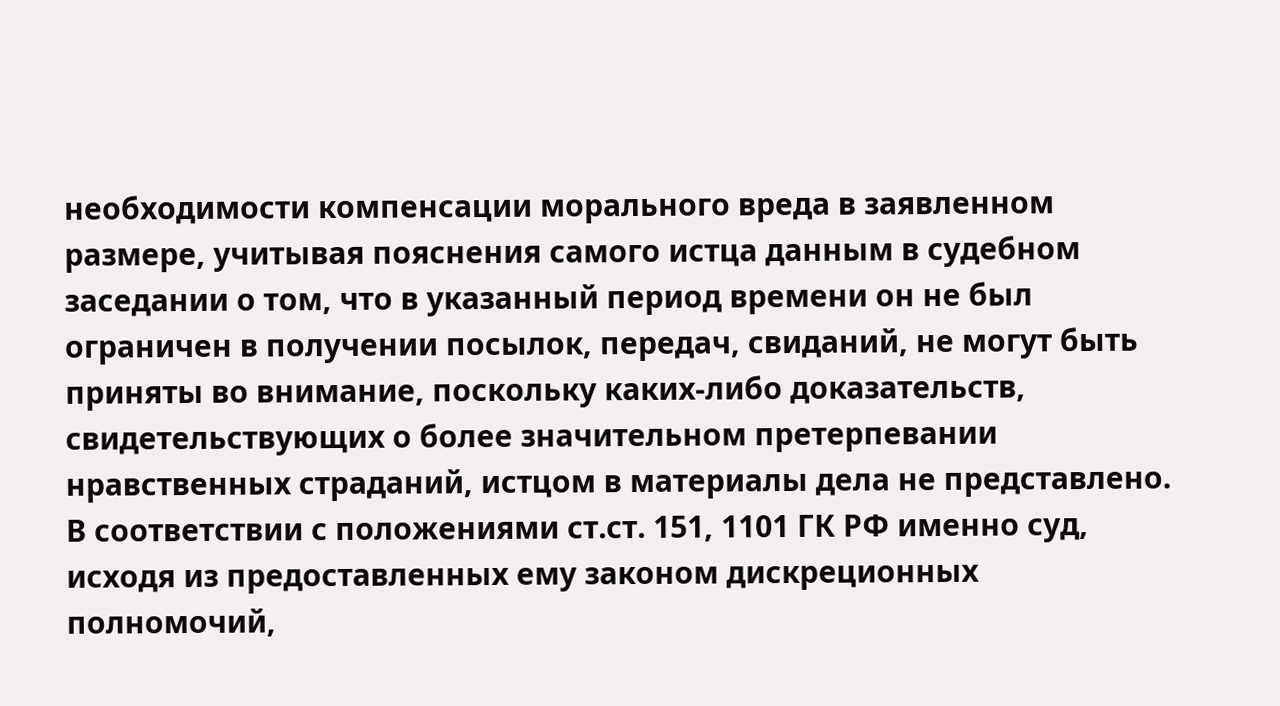необходимости компенсации морального вреда в заявленном размере, учитывая пояснения самого истца данным в судебном заседании о том, что в указанный период времени он не был ограничен в получении посылок, передач, свиданий, не могут быть приняты во внимание, поскольку каких-либо доказательств, свидетельствующих о более значительном претерпевании нравственных страданий, истцом в материалы дела не представлено. В соответствии с положениями ст.ст. 151, 1101 ГК РФ именно суд, исходя из предоставленных ему законом дискреционных полномочий,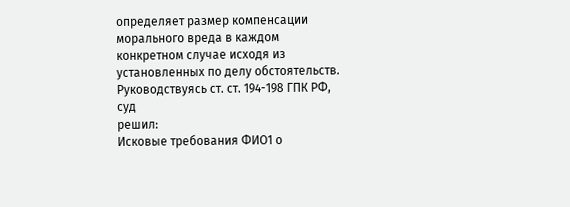определяет размер компенсации морального вреда в каждом конкретном случае исходя из установленных по делу обстоятельств.
Руководствуясь ст. ст. 194-198 ГПК РФ, суд
решил:
Исковые требования ФИО1 о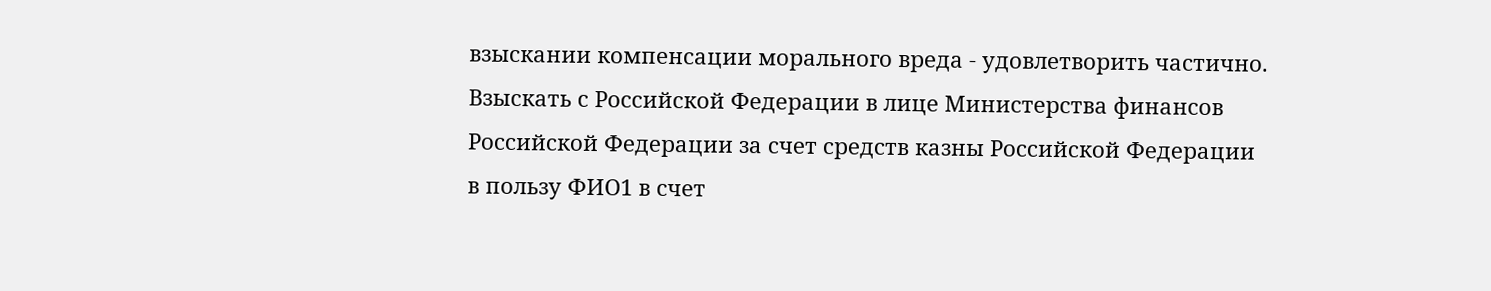взыскании компенсации морального вреда - удовлетворить частично.
Взыскать с Российской Федерации в лице Министерства финансов Российской Федерации за счет средств казны Российской Федерации в пользу ФИО1 в счет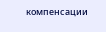компенсации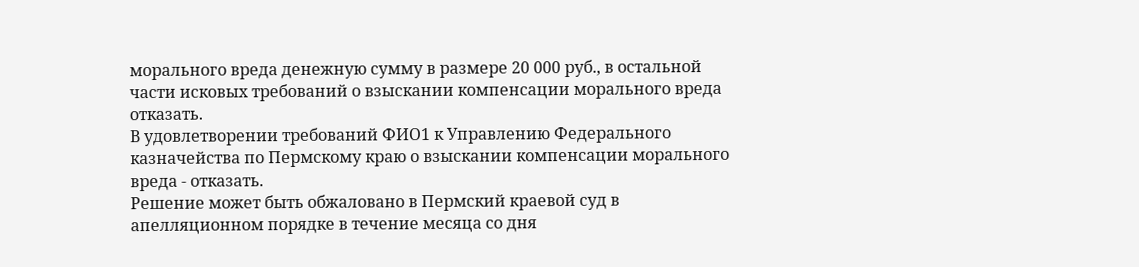морального вреда денежную сумму в размере 20 000 руб., в остальной части исковых требований о взыскании компенсации морального вреда отказать.
В удовлетворении требований ФИО1 к Управлению Федерального казначейства по Пермскому краю о взыскании компенсации морального вреда - отказать.
Решение может быть обжаловано в Пермский краевой суд в апелляционном порядке в течение месяца со дня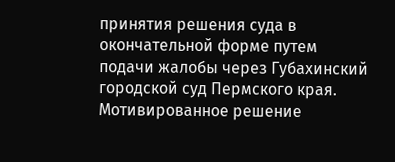принятия решения суда в окончательной форме путем подачи жалобы через Губахинский городской суд Пермского края.
Мотивированное решение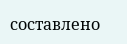составлено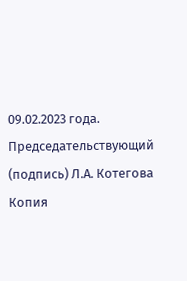09.02.2023 года.
Председательствующий (подпись) Л.А. Котегова
Копия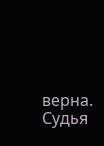верна. Судья